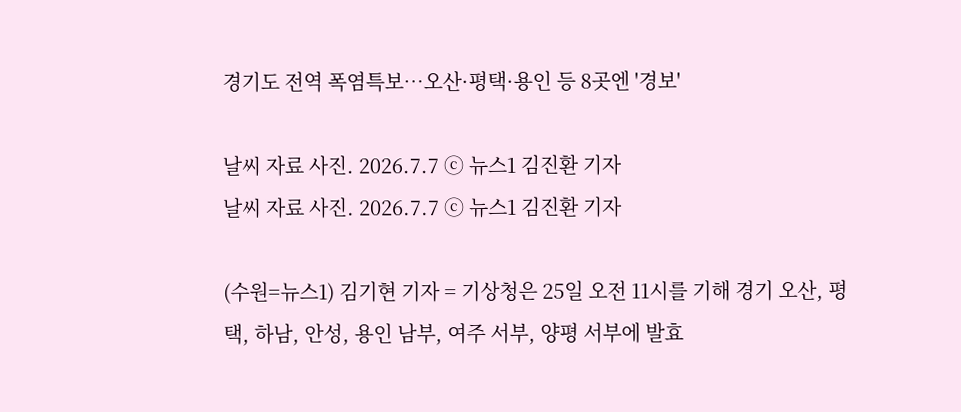경기도 전역 폭염특보…오산·평택·용인 등 8곳엔 '경보'

날씨 자료 사진. 2026.7.7 ⓒ 뉴스1 김진환 기자
날씨 자료 사진. 2026.7.7 ⓒ 뉴스1 김진환 기자

(수원=뉴스1) 김기현 기자 = 기상청은 25일 오전 11시를 기해 경기 오산, 평택, 하남, 안성, 용인 남부, 여주 서부, 양평 서부에 발효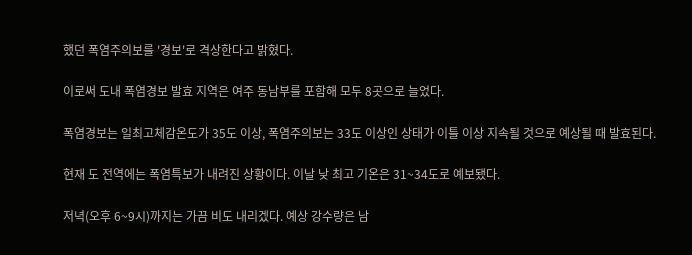했던 폭염주의보를 '경보'로 격상한다고 밝혔다.

이로써 도내 폭염경보 발효 지역은 여주 동남부를 포함해 모두 8곳으로 늘었다.

폭염경보는 일최고체감온도가 35도 이상, 폭염주의보는 33도 이상인 상태가 이틀 이상 지속될 것으로 예상될 때 발효된다.

현재 도 전역에는 폭염특보가 내려진 상황이다. 이날 낮 최고 기온은 31~34도로 예보됐다.

저녁(오후 6~9시)까지는 가끔 비도 내리겠다. 예상 강수량은 남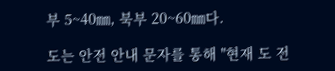부 5~40㎜, 북부 20~60㎜다.

도는 안전 안내 문자를 통해 "현재 도 전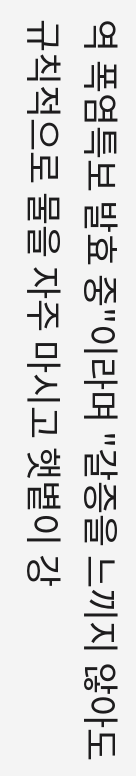역 폭염특보 발효 중"이라며 "갈증을 느끼지 않아도 규칙적으로 물을 자주 마시고 햇볕이 강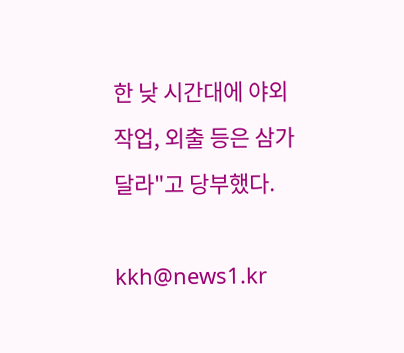한 낮 시간대에 야외 작업, 외출 등은 삼가 달라"고 당부했다.

kkh@news1.kr